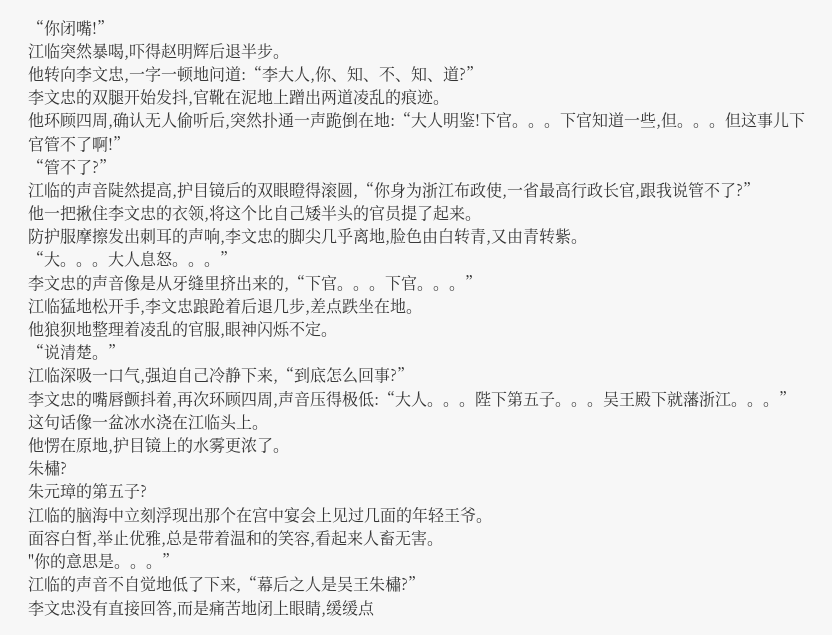“你闭嘴!”
江临突然暴喝,吓得赵明辉后退半步。
他转向李文忠,一字一顿地问道:“李大人,你、知、不、知、道?”
李文忠的双腿开始发抖,官靴在泥地上蹭出两道凌乱的痕迹。
他环顾四周,确认无人偷听后,突然扑通一声跪倒在地:“大人明鉴!下官。。。下官知道一些,但。。。但这事儿下官管不了啊!”
“管不了?”
江临的声音陡然提高,护目镜后的双眼瞪得滚圆,“你身为浙江布政使,一省最高行政长官,跟我说管不了?”
他一把揪住李文忠的衣领,将这个比自己矮半头的官员提了起来。
防护服摩擦发出刺耳的声响,李文忠的脚尖几乎离地,脸色由白转青,又由青转紫。
“大。。。大人息怒。。。”
李文忠的声音像是从牙缝里挤出来的,“下官。。。下官。。。”
江临猛地松开手,李文忠踉跄着后退几步,差点跌坐在地。
他狼狈地整理着凌乱的官服,眼神闪烁不定。
“说清楚。”
江临深吸一口气,强迫自己冷静下来,“到底怎么回事?”
李文忠的嘴唇颤抖着,再次环顾四周,声音压得极低:“大人。。。陛下第五子。。。吴王殿下就藩浙江。。。”
这句话像一盆冰水浇在江临头上。
他愣在原地,护目镜上的水雾更浓了。
朱橚?
朱元璋的第五子?
江临的脑海中立刻浮现出那个在宫中宴会上见过几面的年轻王爷。
面容白皙,举止优雅,总是带着温和的笑容,看起来人畜无害。
"你的意思是。。。”
江临的声音不自觉地低了下来,“幕后之人是吴王朱橚?”
李文忠没有直接回答,而是痛苦地闭上眼睛,缓缓点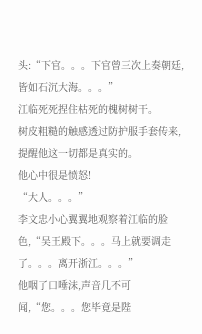头:“下官。。。下官曾三次上奏朝廷,皆如石沉大海。。。”
江临死死捏住枯死的槐树树干。
树皮粗糙的触感透过防护服手套传来,提醒他这一切都是真实的。
他心中很是愤怒!
“大人。。。”
李文忠小心翼翼地观察着江临的脸色,“吴王殿下。。。马上就要调走了。。。离开浙江。。。”
他咽了口唾沫,声音几不可闻,“您。。。您毕竟是陛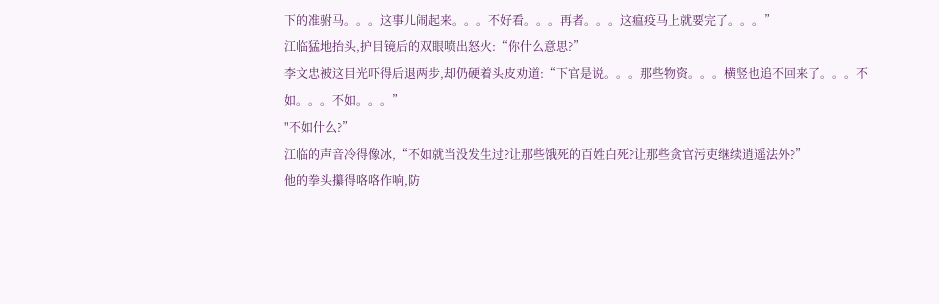下的准驸马。。。这事儿闹起来。。。不好看。。。再者。。。这瘟疫马上就要完了。。。”
江临猛地抬头,护目镜后的双眼喷出怒火:“你什么意思?”
李文忠被这目光吓得后退两步,却仍硬着头皮劝道:“下官是说。。。那些物资。。。横竖也追不回来了。。。不如。。。不如。。。”
"不如什么?”
江临的声音冷得像冰,“不如就当没发生过?让那些饿死的百姓白死?让那些贪官污吏继续逍遥法外?”
他的拳头攥得咯咯作响,防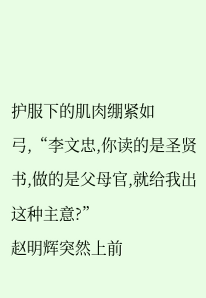护服下的肌肉绷紧如弓,“李文忠,你读的是圣贤书,做的是父母官,就给我出这种主意?”
赵明辉突然上前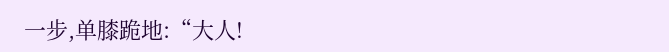一步,单膝跪地:“大人!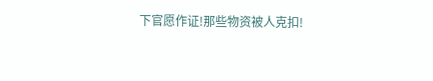下官愿作证!那些物资被人克扣!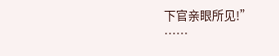下官亲眼所见!”
……